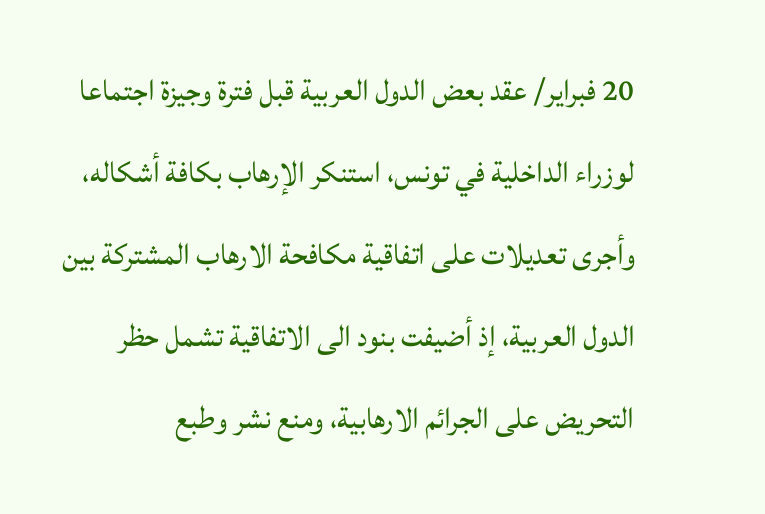20 فبراير/ عقد بعض الدول العربية قبل فترة وجيزة اجتماعا لوزراء الداخلية في تونس، استنكر الإرهاب بكافة أشكاله، وأجرى تعديلات على اتفاقية مكافحة الارهاب المشتركة بين الدول العربية، إذ أضيفت بنود الى الاتفاقية تشمل حظر التحريض على الجرائم الارهابية، ومنع نشر وطبع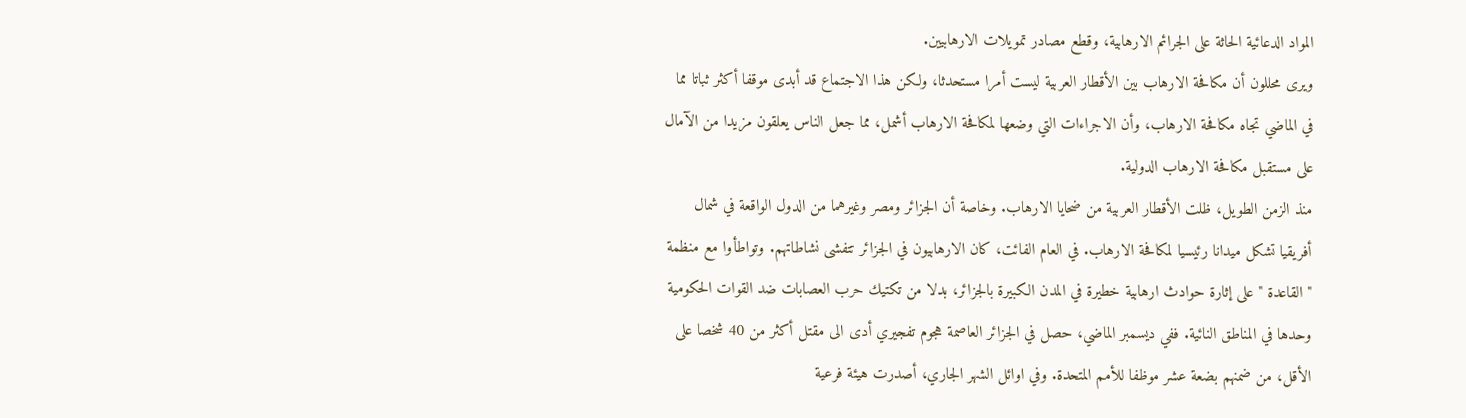المواد الدعائية الحاثة على الجرائم الارهابية، وقطع مصادر تمويلات الارهابيين.
ويرى محللون أن مكافحة الارهاب بين الأقطار العربية ليست أمرا مستحدثا، ولكن هذا الاجتماع قد أبدى موقفا أكثر ثباتا مما في الماضي تجاه مكافحة الارهاب، وأن الاجراءات التي وضعها لمكافحة الارهاب أشمل، مما جعل الناس يعلقون مزيدا من الآمال على مستقبل مكافحة الارهاب الدولية.
منذ الزمن الطويل، ظلت الأقطار العربية من ضحايا الارهاب. وخاصة أن الجزائر ومصر وغيرهما من الدول الواقعة في شمال أفريقيا تشكل ميدانا رئيسيا لمكافحة الارهاب. في العام الفائت، كان الارهابيون في الجزائر تتفشى نشاطاتهم. وتواطأوا مع منظمة " القاعدة " على إثارة حوادث ارهابية خطيرة في المدن الكبيرة بالجزائر، بدلا من تكتيك حرب العصابات ضد القوات الحكومية وحدها في المناطق النائية. ففي ديسمبر الماضي، حصل في الجزائر العاصمة هجوم تفجيري أدى الى مقتل أكثر من 40 شخصا على الأقل، من ضمنهم بضعة عشر موظفا للأمم المتحدة. وفي اوائل الشهر الجاري، أصدرت هيئة فرعية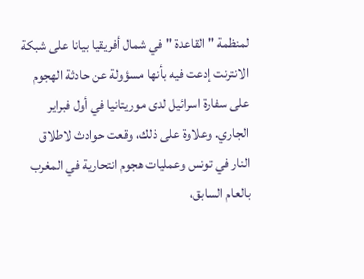لمنظمة " القاعدة " في شمال أفريقيا بيانا على شبكة الانترنت إدعت فيه بأنها مسؤولة عن حادثة الهجوم على سفارة اسرائيل لدى موريتانيا في أول فبراير الجاري. وعلاوة على ذلك، وقعت حوادث لاطلاق النار في تونس وعمليات هجوم انتحارية في المغرب بالعام السابق،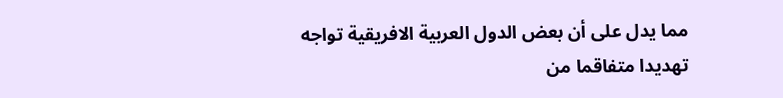مما يدل على أن بعض الدول العربية الافريقية تواجه تهديدا متفاقما من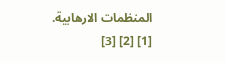المنظمات الارهابية.
[1] [2] [3]